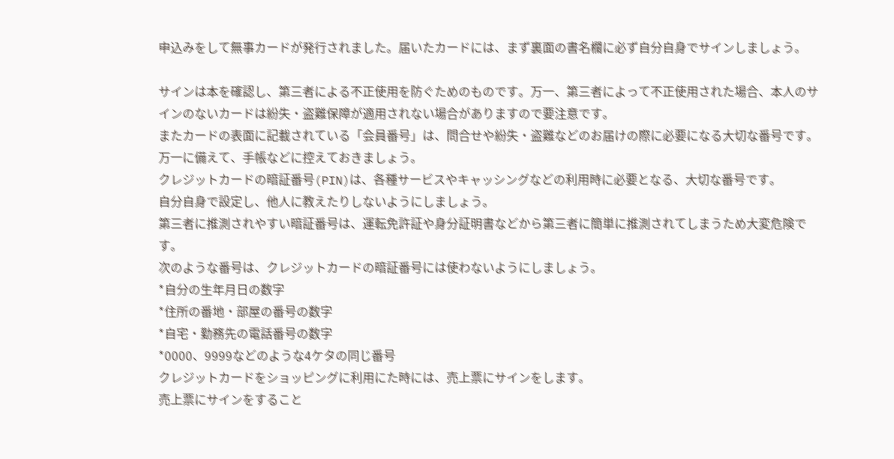申込みをして無事カードが発行されました。届いたカードには、まず裏面の書名欄に必ず自分自身でサインしましょう。

サインは本を確認し、第三者による不正使用を防ぐためのものです。万一、第三者によって不正使用された場合、本人のサインのないカードは紛失・盗難保障が適用されない場合がありますので要注意です。
またカードの表面に記載されている「会員番号」は、問合せや紛失・盗難などのお届けの際に必要になる大切な番号です。万一に備えて、手帳などに控えておきましょう。
クレジットカードの暗証番号(PIN)は、各種サービスやキャッシングなどの利用時に必要となる、大切な番号です。
自分自身で設定し、他人に教えたりしないようにしましょう。
第三者に推測されやすい暗証番号は、運転免許証や身分証明書などから第三者に簡単に推測されてしまうため大変危険です。
次のような番号は、クレジットカードの暗証番号には使わないようにしましょう。
*自分の生年月日の数字
*住所の番地・部屋の番号の数字
*自宅・勤務先の電話番号の数字
*0000、9999などのような4ケタの同じ番号
クレジットカードをショッピングに利用にた時には、売上票にサインをします。
売上票にサインをすること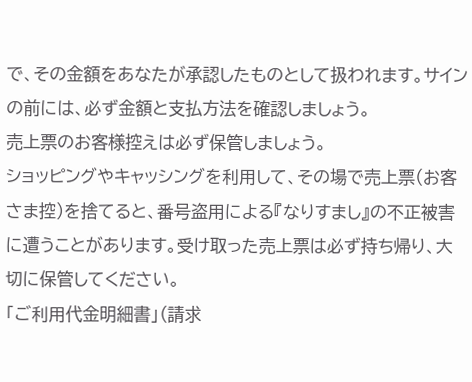で、その金額をあなたが承認したものとして扱われます。サインの前には、必ず金額と支払方法を確認しましょう。
売上票のお客様控えは必ず保管しましょう。
ショッピングやキャッシングを利用して、その場で売上票(お客さま控)を捨てると、番号盗用による『なりすまし』の不正被害に遭うことがあります。受け取った売上票は必ず持ち帰り、大切に保管してください。
「ご利用代金明細書」(請求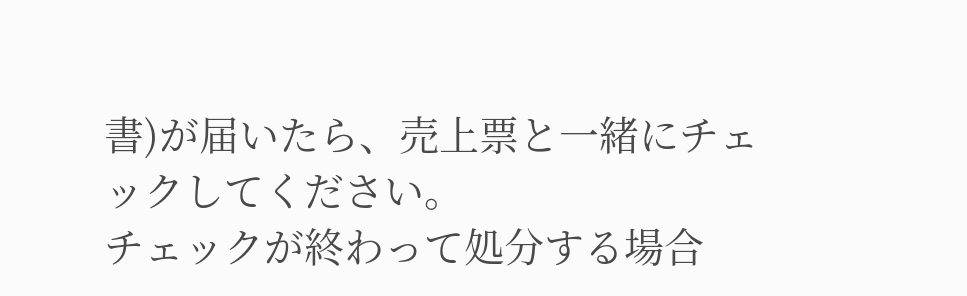書)が届いたら、売上票と一緒にチェックしてください。
チェックが終わって処分する場合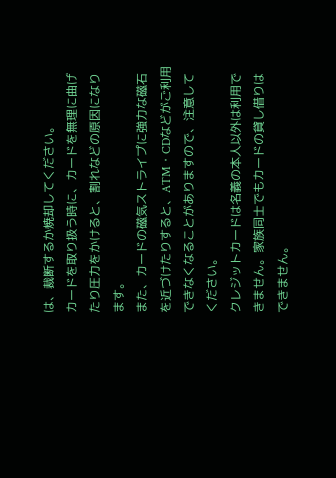は、裁断するか焼却してください。
カードを取り扱う時に、カードを無理に曲げたり圧力をかけると、割れなどの原因になります。
また、カードの磁気ストライプに強力な磁石を近づけたりすると、ATM・CDなどがご利用できなくなることがありますので、注意してください。
クレジットカードは名義の本人以外は利用できません。家族同士でもカードの貸し借りはできません。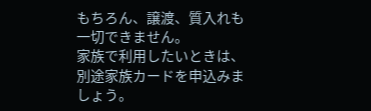もちろん、譲渡、質入れも一切できません。
家族で利用したいときは、別途家族カードを申込みましょう。